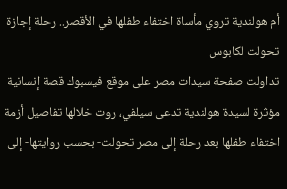أم هولندية تروي مأساة اختفاء طفلها في الأقصر.. رحلة إجازة تحولت لكابوس
تداولت صفحة سيدات مصر على موقع فيسبوك قصة إنسانية مؤثرة لسيدة هولندية تدعى سيلفي، روت خلالها تفاصيل أزمة اختفاء طفلها بعد رحلة إلى مصر تحولت- بحسب روايتها- إلى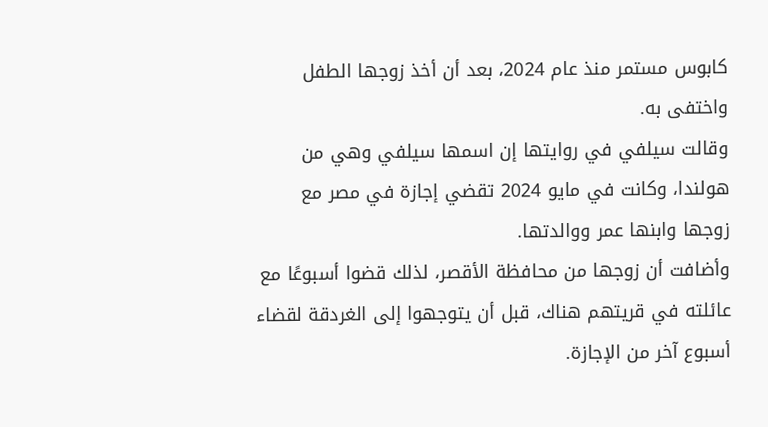كابوس مستمر منذ عام 2024، بعد أن أخذ زوجها الطفل واختفى به.
وقالت سيلفي في روايتها إن اسمها سيلفي وهي من هولندا، وكانت في مايو 2024 تقضي إجازة في مصر مع زوجها وابنها عمر ووالدتها.
وأضافت أن زوجها من محافظة الأقصر، لذلك قضوا أسبوعًا مع عائلته في قريتهم هناك، قبل أن يتوجهوا إلى الغردقة لقضاء أسبوع آخر من الإجازة.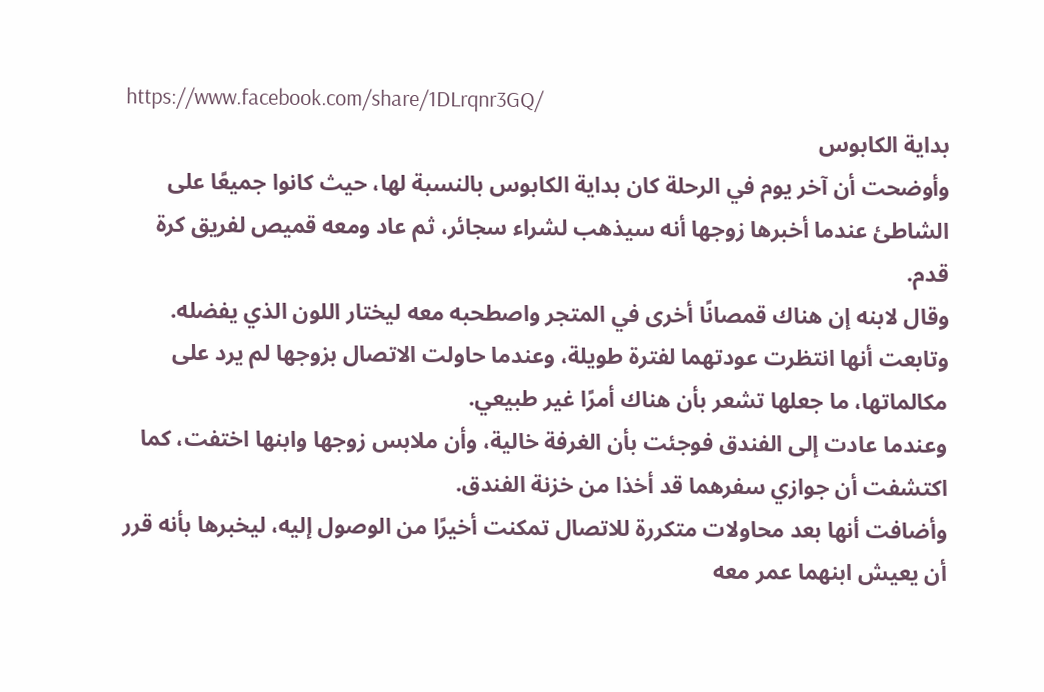https://www.facebook.com/share/1DLrqnr3GQ/
بداية الكابوس
وأوضحت أن آخر يوم في الرحلة كان بداية الكابوس بالنسبة لها، حيث كانوا جميعًا على الشاطئ عندما أخبرها زوجها أنه سيذهب لشراء سجائر، ثم عاد ومعه قميص لفريق كرة قدم.
وقال لابنه إن هناك قمصانًا أخرى في المتجر واصطحبه معه ليختار اللون الذي يفضله.
وتابعت أنها انتظرت عودتهما لفترة طويلة، وعندما حاولت الاتصال بزوجها لم يرد على مكالماتها، ما جعلها تشعر بأن هناك أمرًا غير طبيعي.
وعندما عادت إلى الفندق فوجئت بأن الغرفة خالية، وأن ملابس زوجها وابنها اختفت، كما اكتشفت أن جوازي سفرهما قد أخذا من خزنة الفندق.
وأضافت أنها بعد محاولات متكررة للاتصال تمكنت أخيرًا من الوصول إليه، ليخبرها بأنه قرر أن يعيش ابنهما عمر معه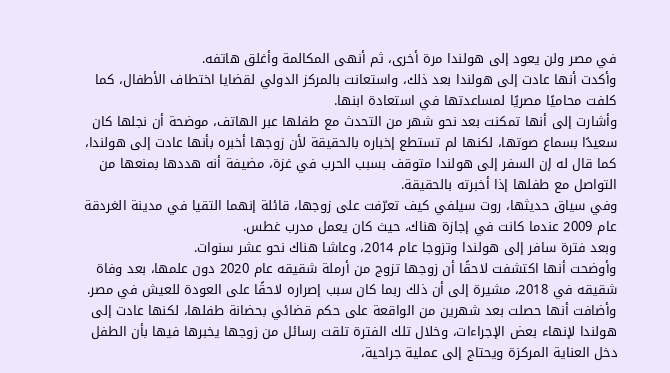في مصر ولن يعود إلى هولندا مرة أخرى، ثم أنهى المكالمة وأغلق هاتفه.
وأكدت أنها عادت إلى هولندا بعد ذلك، واستعانت بالمركز الدولي لقضايا اختطاف الأطفال، كما كلفت محاميًا مصريًا لمساعدتها في استعادة ابنها.
وأشارت إلى أنها تمكنت بعد نحو شهر من التحدث مع طفلها عبر الهاتف، موضحة أن نجلها كان سعيدًا بسماع صوتها، لكنها لم تستطع إخباره بالحقيقة لأن زوجها أخبره بأنها عادت إلى هولندا، كما قال له إن السفر إلى هولندا متوقف بسبب الحرب في غزة، مضيفة أنه هددها بمنعها من التواصل مع طفلها إذا أخبرته بالحقيقة.
وفي سياق حديثها، روت سيلفي كيف تعرّفت على زوجها، قائلة إنهما التقيا في مدينة الغردقة عام 2009 عندما كانت في إجازة هناك، حيث كان يعمل مدرب غطس.
وبعد فترة سافر إلى هولندا وتزوجا عام 2014، وعاشا هناك نحو عشر سنوات.
وأوضحت أنها اكتشفت لاحقًا أن زوجها تزوج من أرملة شقيقه عام 2020 دون علمها، بعد وفاة شقيقه في 2018، مشيرة إلى أن ذلك ربما كان سبب إصراره لاحقًا على العودة للعيش في مصر.
وأضافت أنها حصلت بعد شهرين من الواقعة على حكم قضائي بحضانة طفلها، لكنها عادت إلى هولندا لإنهاء بعض الإجراءات، وخلال تلك الفترة تلقت رسائل من زوجها يخبرها فيها بأن الطفل دخل العناية المركزة ويحتاج إلى عملية جراحية،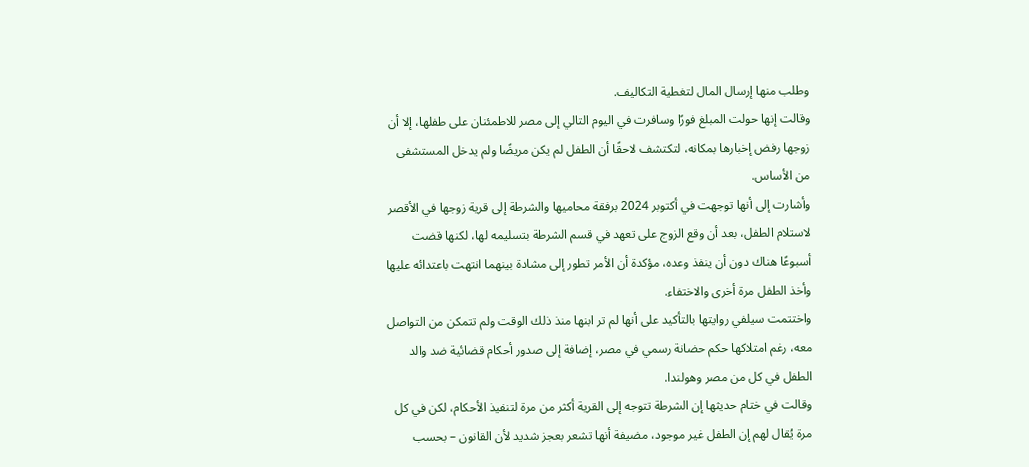وطلب منها إرسال المال لتغطية التكاليف.
وقالت إنها حولت المبلغ فورًا وسافرت في اليوم التالي إلى مصر للاطمئنان على طفلها، إلا أن زوجها رفض إخبارها بمكانه، لتكتشف لاحقًا أن الطفل لم يكن مريضًا ولم يدخل المستشفى من الأساس.
وأشارت إلى أنها توجهت في أكتوبر 2024 برفقة محاميها والشرطة إلى قرية زوجها في الأقصر لاستلام الطفل، بعد أن وقع الزوج على تعهد في قسم الشرطة بتسليمه لها، لكنها قضت أسبوعًا هناك دون أن ينفذ وعده، مؤكدة أن الأمر تطور إلى مشادة بينهما انتهت باعتدائه عليها وأخذ الطفل مرة أخرى والاختفاء.
واختتمت سيلفي روايتها بالتأكيد على أنها لم تر ابنها منذ ذلك الوقت ولم تتمكن من التواصل معه، رغم امتلاكها حكم حضانة رسمي في مصر، إضافة إلى صدور أحكام قضائية ضد والد الطفل في كل من مصر وهولندا.
وقالت في ختام حديثها إن الشرطة تتوجه إلى القرية أكثر من مرة لتنفيذ الأحكام، لكن في كل مرة يُقال لهم إن الطفل غير موجود، مضيفة أنها تشعر بعجز شديد لأن القانون – بحسب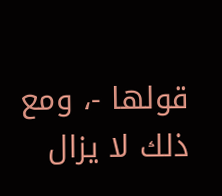قولها -، ومع ذلك لا يزال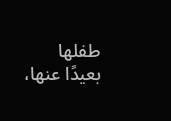طفلها بعيدًا عنها،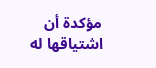مؤكدة أن اشتياقها له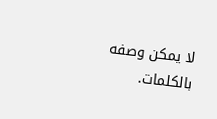لا يمكن وصفه بالكلمات.